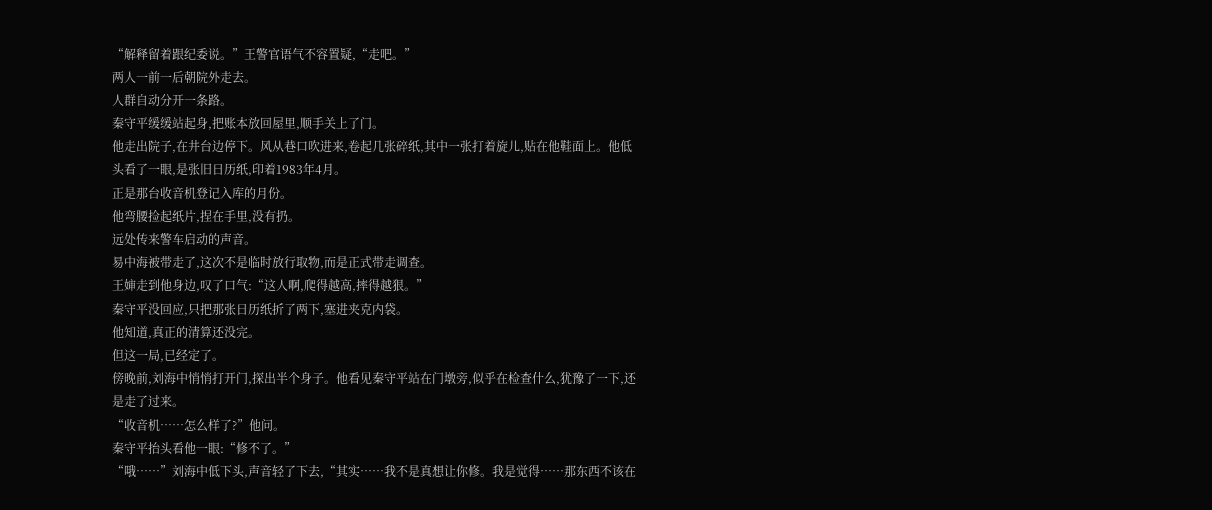“解释留着跟纪委说。”王警官语气不容置疑,“走吧。”
两人一前一后朝院外走去。
人群自动分开一条路。
秦守平缓缓站起身,把账本放回屋里,顺手关上了门。
他走出院子,在井台边停下。风从巷口吹进来,卷起几张碎纸,其中一张打着旋儿,贴在他鞋面上。他低头看了一眼,是张旧日历纸,印着1983年4月。
正是那台收音机登记入库的月份。
他弯腰捡起纸片,捏在手里,没有扔。
远处传来警车启动的声音。
易中海被带走了,这次不是临时放行取物,而是正式带走调查。
王婶走到他身边,叹了口气:“这人啊,爬得越高,摔得越狠。”
秦守平没回应,只把那张日历纸折了两下,塞进夹克内袋。
他知道,真正的清算还没完。
但这一局,已经定了。
傍晚前,刘海中悄悄打开门,探出半个身子。他看见秦守平站在门墩旁,似乎在检查什么,犹豫了一下,还是走了过来。
“收音机……怎么样了?”他问。
秦守平抬头看他一眼:“修不了。”
“哦……”刘海中低下头,声音轻了下去,“其实……我不是真想让你修。我是觉得……那东西不该在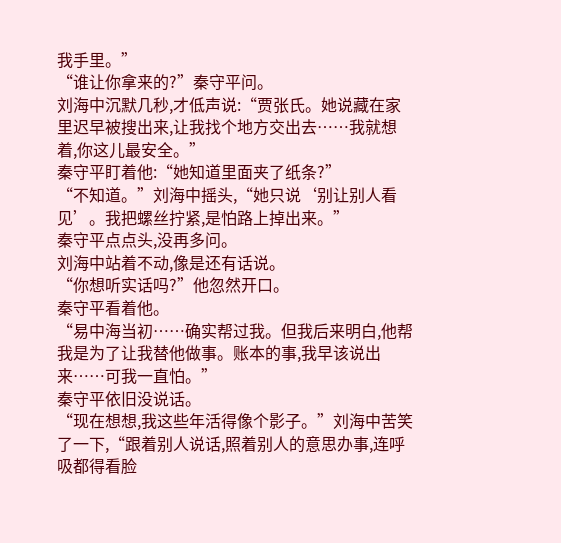我手里。”
“谁让你拿来的?”秦守平问。
刘海中沉默几秒,才低声说:“贾张氏。她说藏在家里迟早被搜出来,让我找个地方交出去……我就想着,你这儿最安全。”
秦守平盯着他:“她知道里面夹了纸条?”
“不知道。”刘海中摇头,“她只说‘别让别人看见’。我把螺丝拧紧,是怕路上掉出来。”
秦守平点点头,没再多问。
刘海中站着不动,像是还有话说。
“你想听实话吗?”他忽然开口。
秦守平看着他。
“易中海当初……确实帮过我。但我后来明白,他帮我是为了让我替他做事。账本的事,我早该说出来……可我一直怕。”
秦守平依旧没说话。
“现在想想,我这些年活得像个影子。”刘海中苦笑了一下,“跟着别人说话,照着别人的意思办事,连呼吸都得看脸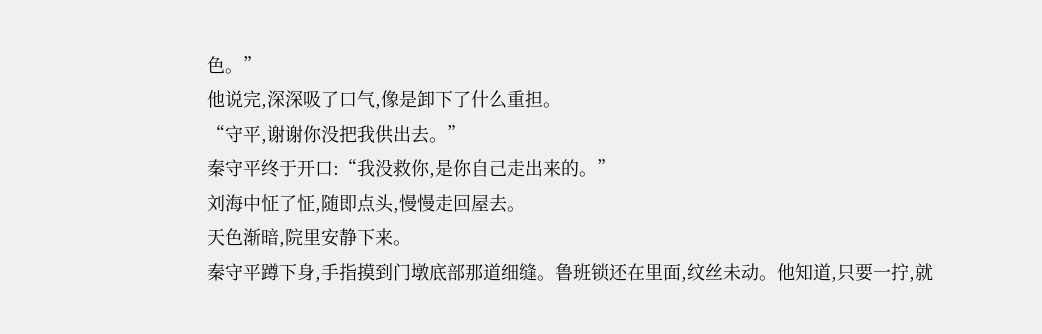色。”
他说完,深深吸了口气,像是卸下了什么重担。
“守平,谢谢你没把我供出去。”
秦守平终于开口:“我没救你,是你自己走出来的。”
刘海中怔了怔,随即点头,慢慢走回屋去。
天色渐暗,院里安静下来。
秦守平蹲下身,手指摸到门墩底部那道细缝。鲁班锁还在里面,纹丝未动。他知道,只要一拧,就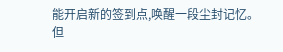能开启新的签到点,唤醒一段尘封记忆。
但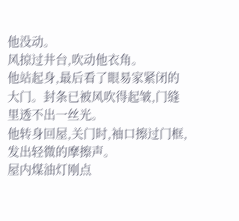他没动。
风掠过井台,吹动他衣角。
他站起身,最后看了眼易家紧闭的大门。封条已被风吹得起皱,门缝里透不出一丝光。
他转身回屋,关门时,袖口擦过门框,发出轻微的摩擦声。
屋内煤油灯刚点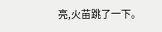亮,火苗跳了一下。